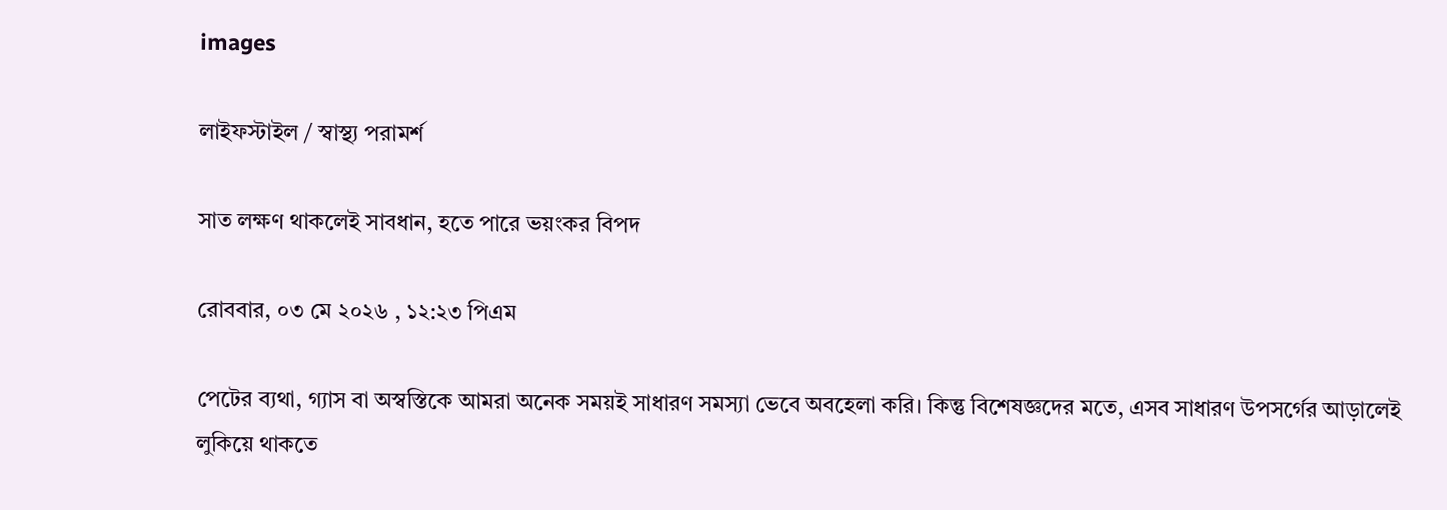images

লাইফস্টাইল / স্বাস্থ্য পরামর্শ

সাত লক্ষণ থাকলেই সাবধান, হতে পারে ভয়ংকর বিপদ

রোববার, ০৩ মে ২০২৬ , ১২:২৩ পিএম

পেটের ব্যথা, গ্যাস বা অস্বস্তিকে আমরা অনেক সময়ই সাধারণ সমস্যা ভেবে অবহেলা করি। কিন্তু বিশেষজ্ঞদের মতে, এসব সাধারণ উপসর্গের আড়ালেই লুকিয়ে থাকতে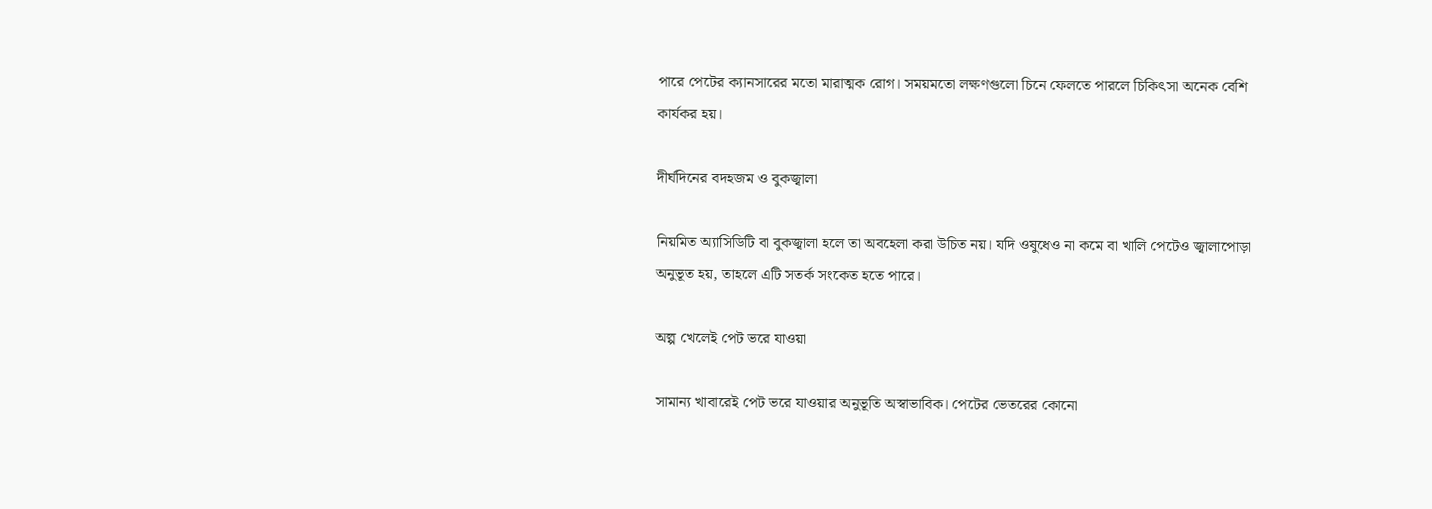পারে পেটের ক্যানসারের মতো মারাত্মক রোগ। সময়মতো লক্ষণগুলো চিনে ফেলতে পারলে চিকিৎসা অনেক বেশি কার্যকর হয়।

দীর্ঘদিনের বদহজম ও বুকজ্বালা

নিয়মিত অ্যাসিডিটি বা বুকজ্বালা হলে তা অবহেলা করা উচিত নয়। যদি ওষুধেও না কমে বা খালি পেটেও জ্বালাপোড়া অনুভূত হয়, তাহলে এটি সতর্ক সংকেত হতে পারে।

অল্প খেলেই পেট ভরে যাওয়া

সামান্য খাবারেই পেট ভরে যাওয়ার অনুভূতি অস্বাভাবিক। পেটের ভেতরের কোনো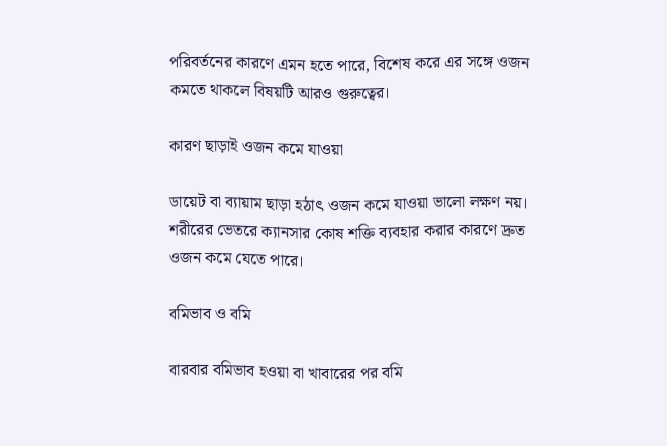পরিবর্তনের কারণে এমন হতে পারে, বিশেষ করে এর সঙ্গে ওজন কমতে থাকলে বিষয়টি আরও গুরুত্বের।

কারণ ছাড়াই ওজন কমে যাওয়া

ডায়েট বা ব্যায়াম ছাড়া হঠাৎ ওজন কমে যাওয়া ভালো লক্ষণ নয়। শরীরের ভেতরে ক্যানসার কোষ শক্তি ব্যবহার করার কারণে দ্রুত ওজন কমে যেতে পারে।

বমিভাব ও বমি

বারবার বমিভাব হওয়া বা খাবারের পর বমি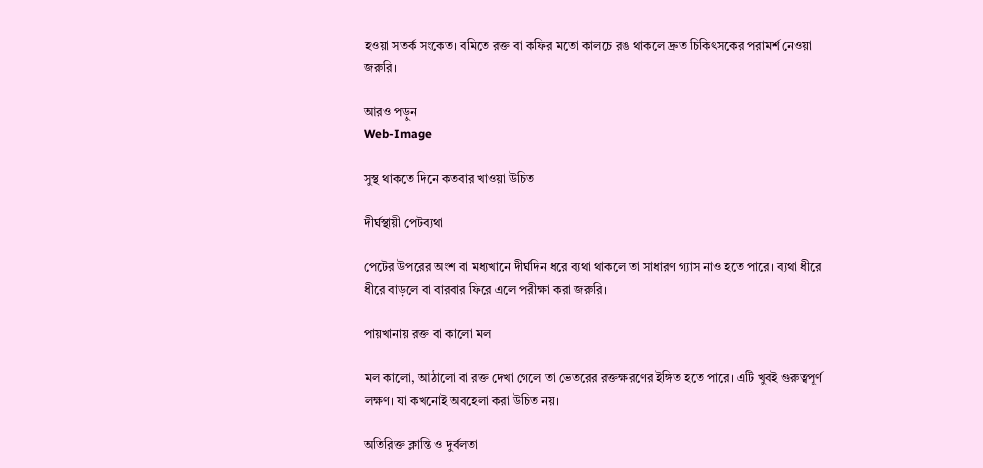হওয়া সতর্ক সংকেত। বমিতে রক্ত বা কফির মতো কালচে রঙ থাকলে দ্রুত চিকিৎসকের পরামর্শ নেওয়া জরুরি।

আরও পড়ুন
Web-Image

সুস্থ থাকতে দিনে কতবার খাওয়া উচিত

দীর্ঘস্থায়ী পেটব্যথা

পেটের উপরের অংশ বা মধ্যখানে দীর্ঘদিন ধরে ব্যথা থাকলে তা সাধারণ গ্যাস নাও হতে পারে। ব্যথা ধীরে ধীরে বাড়লে বা বারবার ফিরে এলে পরীক্ষা করা জরুরি।

পায়খানায় রক্ত বা কালো মল

মল কালো, আঠালো বা রক্ত দেখা গেলে তা ভেতরের রক্তক্ষরণের ইঙ্গিত হতে পারে। এটি খুবই গুরুত্বপূর্ণ লক্ষণ। যা কখনোই অবহেলা করা উচিত নয়।

অতিরিক্ত ক্লান্তি ও দুর্বলতা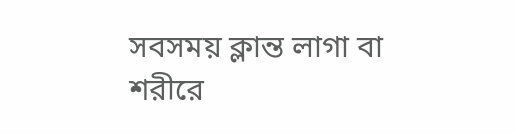সবসময় ক্লান্ত লাগা বা শরীরে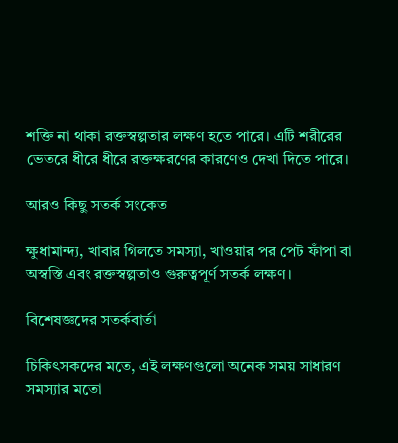শক্তি না থাকা রক্তস্বল্পতার লক্ষণ হতে পারে। এটি শরীরের ভেতরে ধীরে ধীরে রক্তক্ষরণের কারণেও দেখা দিতে পারে।

আরও কিছু সতর্ক সংকেত

ক্ষুধামান্দ্য, খাবার গিলতে সমস্যা, খাওয়ার পর পেট ফাঁপা বা অস্বস্তি এবং রক্তস্বল্পতাও গুরুত্বপূর্ণ সতর্ক লক্ষণ।

বিশেষজ্ঞদের সতর্কবার্তা

চিকিৎসকদের মতে, এই লক্ষণগুলো অনেক সময় সাধারণ সমস্যার মতো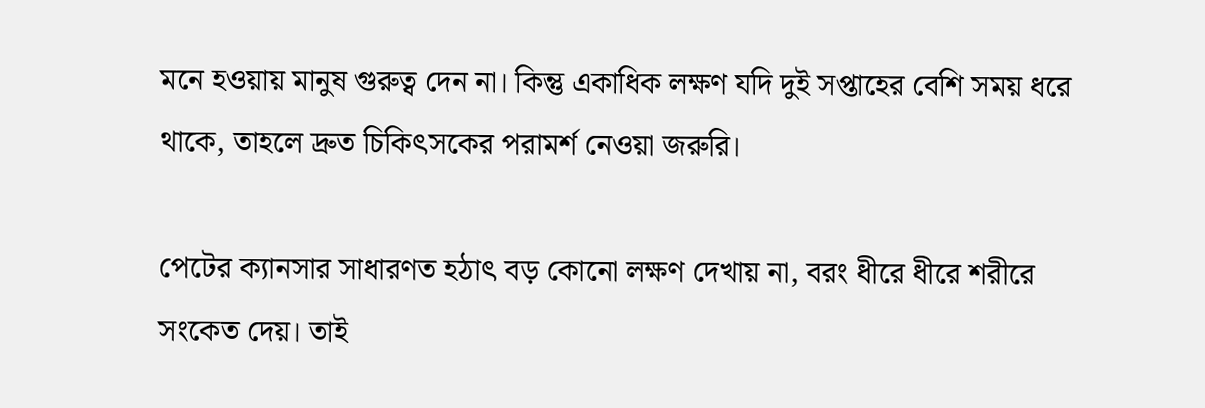মনে হওয়ায় মানুষ গুরুত্ব দেন না। কিন্তু একাধিক লক্ষণ যদি দুই সপ্তাহের বেশি সময় ধরে থাকে, তাহলে দ্রুত চিকিৎসকের পরামর্শ নেওয়া জরুরি।

পেটের ক্যানসার সাধারণত হঠাৎ বড় কোনো লক্ষণ দেখায় না, বরং ধীরে ধীরে শরীরে সংকেত দেয়। তাই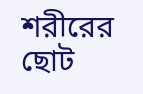শরীরের ছোট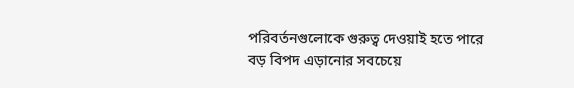পরিবর্তনগুলোকে গুরুত্ব দেওয়াই হতে পারে বড় বিপদ এড়ানোর সবচেয়ে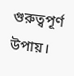গুরুত্বপূর্ণ উপায়।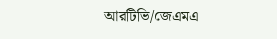আরটিভি/জেএমএ